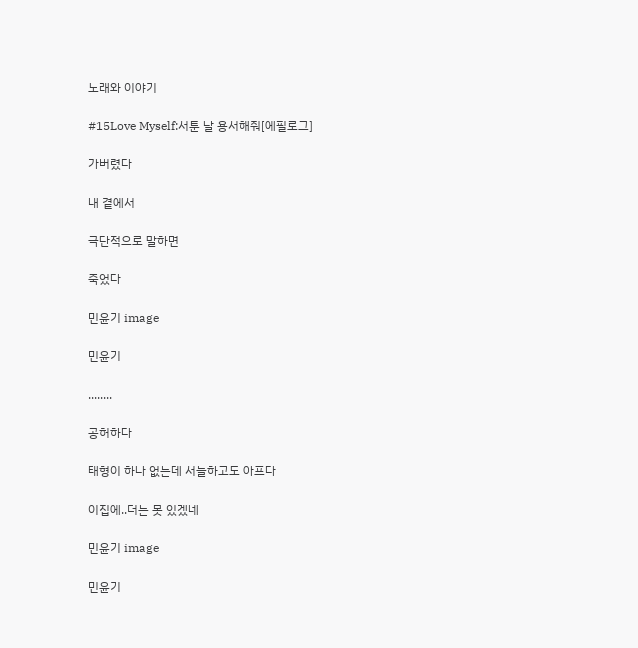노래와 이야기

#15Love Myself:서툰 날 용서해줘[에필로그]

가버렸다

내 곁에서

극단적으로 말하면

죽었다

민윤기 image

민윤기

........

공허하다

태형이 하나 없는데 서늘하고도 아프다

이집에..더는 못 있겠네

민윤기 image

민윤기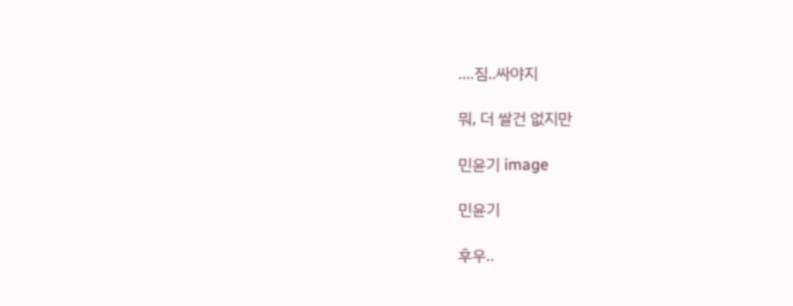....짐..싸야지

뭐, 더 쌀건 없지만

민윤기 image

민윤기

후우..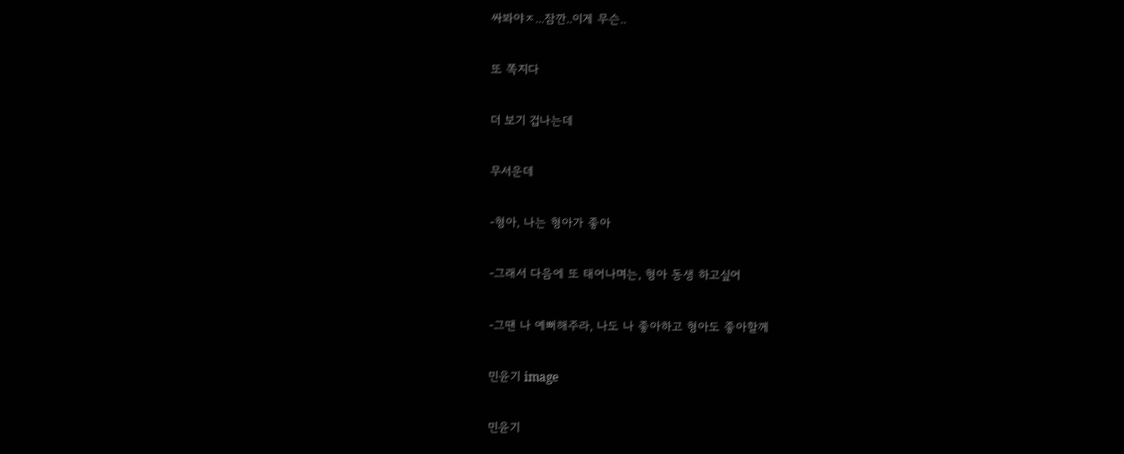싸봐야ㅈ...잠깐..이게 무슨..

또 쪽지다

더 보기 겁나는데

무서운데

-형아, 나는 형아가 좋아

-그래서 다음에 또 태어나며는, 형아 동생 하고싶어

-그땐 나 예뻐해주라, 나도 나 좋아하고 형아도 좋아할께

민윤기 image

민윤기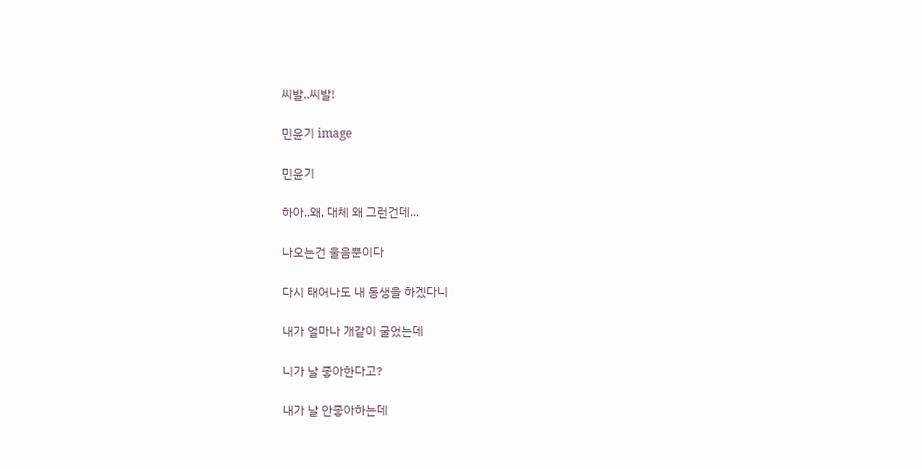씨발..씨발!

민윤기 image

민윤기

하아..왜, 대체 왜 그런건데...

나오는건 울음뿐이다

다시 태어나도 내 동생을 하겠다니

내가 얼마나 개같이 굴었는데

니가 날 좋아한다고?

내가 날 안좋아하는데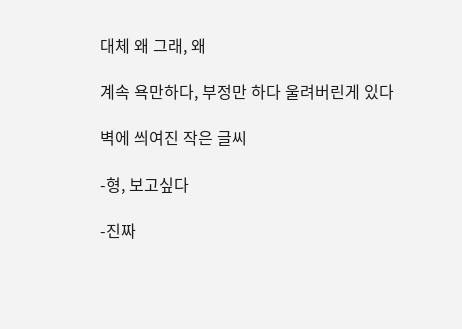대체 왜 그래, 왜

계속 욕만하다, 부정만 하다 울려버린게 있다

벽에 씌여진 작은 글씨

-형, 보고싶다

-진짜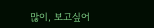많이, 보고싶어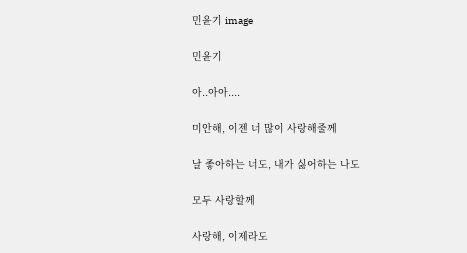민윤기 image

민윤기

아..아아....

미안해, 이젠 너 많이 사랑해줄께

날 좋아하는 너도, 내가 싫어하는 나도

모두 사랑할께

사랑해, 이제라도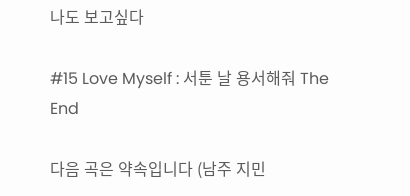나도 보고싶다

#15 Love Myself : 서툰 날 용서해줘 The End

다음 곡은 약속입니다 (남주 지민